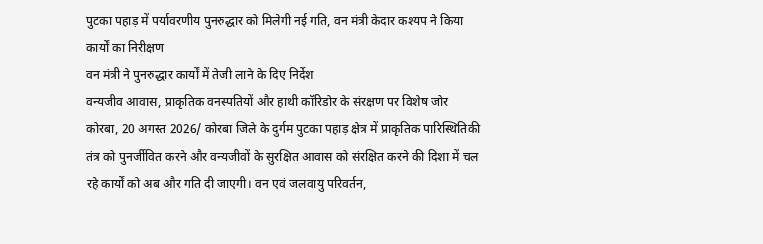पुटका पहाड़ में पर्यावरणीय पुनरुद्धार को मिलेगी नई गति, वन मंत्री केदार कश्यप ने किया कार्यों का निरीक्षण
वन मंत्री ने पुनरुद्धार कार्यों में तेजी लाने के दिए निर्देश
वन्यजीव आवास, प्राकृतिक वनस्पतियों और हाथी कॉरिडोर के संरक्षण पर विशेष जोर
कोरबा, 20 अगस्त 2026/ कोरबा जिले के दुर्गम पुटका पहाड़ क्षेत्र में प्राकृतिक पारिस्थितिकी तंत्र को पुनर्जीवित करने और वन्यजीवों के सुरक्षित आवास को संरक्षित करने की दिशा में चल रहे कार्यों को अब और गति दी जाएगी। वन एवं जलवायु परिवर्तन,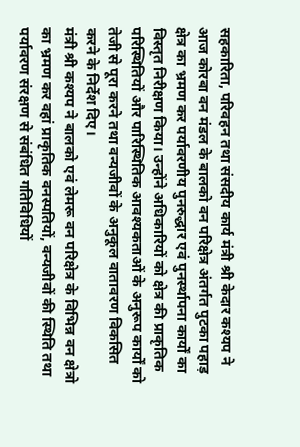सहकारिता, परिवहन तथा संसदीय कार्य मंत्री श्री केदार कश्यप ने आज कोरबा वन मंडल के बालको वन परिक्षेत्र अंतर्गत पुटका पहाड़ क्षेत्र का भ्रमण कर पर्यावरणीय पुनरुद्धार एवं पुनर्स्थापना कार्यों का विस्तृत निरीक्षण किया। उन्होंने अधिकारियों को क्षेत्र की प्राकृतिक परिस्थितियों और पारिस्थितिक आवश्यकताओं के अनुरूप कार्यों को तेजी से पूरा करने तथा वन्यजीवों के अनुकूल वातावरण विकसित करने के निर्देश दिए।
मंत्री श्री कश्यप ने बालको एवं लेमरू वन परिक्षेत्र के विभिन्न वन क्षेत्रो का भ्रमण कर वहां प्राकृतिक वनस्पतियों, वन्यजीवों की स्थिति तथा पर्यावरण संरक्षण से संबंधित गतिविधियों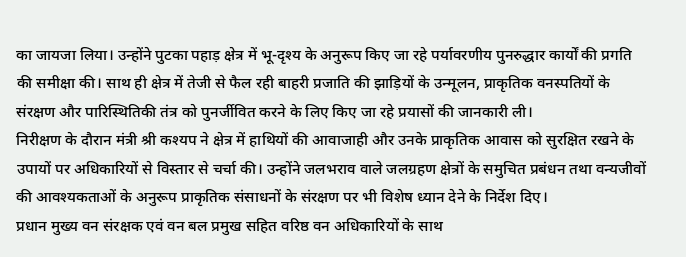का जायजा लिया। उन्होंने पुटका पहाड़ क्षेत्र में भू-दृश्य के अनुरूप किए जा रहे पर्यावरणीय पुनरुद्धार कार्यों की प्रगति की समीक्षा की। साथ ही क्षेत्र में तेजी से फैल रही बाहरी प्रजाति की झाड़ियों के उन्मूलन, प्राकृतिक वनस्पतियों के संरक्षण और पारिस्थितिकी तंत्र को पुनर्जीवित करने के लिए किए जा रहे प्रयासों की जानकारी ली।
निरीक्षण के दौरान मंत्री श्री कश्यप ने क्षेत्र में हाथियों की आवाजाही और उनके प्राकृतिक आवास को सुरक्षित रखने के उपायों पर अधिकारियों से विस्तार से चर्चा की। उन्होंने जलभराव वाले जलग्रहण क्षेत्रों के समुचित प्रबंधन तथा वन्यजीवों की आवश्यकताओं के अनुरूप प्राकृतिक संसाधनों के संरक्षण पर भी विशेष ध्यान देने के निर्देश दिए।
प्रधान मुख्य वन संरक्षक एवं वन बल प्रमुख सहित वरिष्ठ वन अधिकारियों के साथ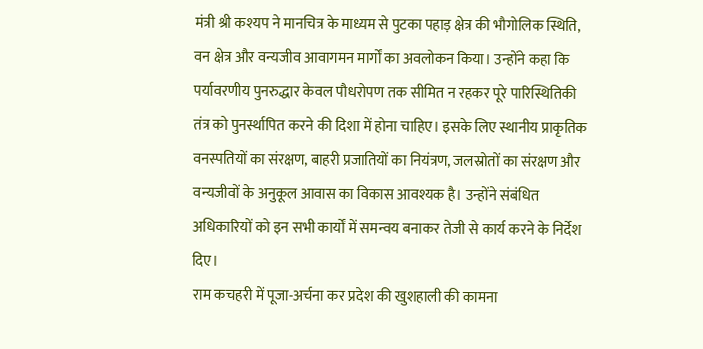मंत्री श्री कश्यप ने मानचित्र के माध्यम से पुटका पहाड़ क्षेत्र की भौगोलिक स्थिति, वन क्षेत्र और वन्यजीव आवागमन मार्गों का अवलोकन किया। उन्होंने कहा कि पर्यावरणीय पुनरुद्धार केवल पौधरोपण तक सीमित न रहकर पूरे पारिस्थितिकी तंत्र को पुनर्स्थापित करने की दिशा में होना चाहिए। इसके लिए स्थानीय प्राकृतिक वनस्पतियों का संरक्षण, बाहरी प्रजातियों का नियंत्रण, जलस्रोतों का संरक्षण और वन्यजीवों के अनुकूल आवास का विकास आवश्यक है। उन्होंने संबंधित अधिकारियों को इन सभी कार्यों में समन्वय बनाकर तेजी से कार्य करने के निर्देश दिए।
राम कचहरी में पूजा-अर्चना कर प्रदेश की खुशहाली की कामना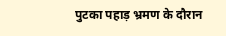पुटका पहाड़ भ्रमण के दौरान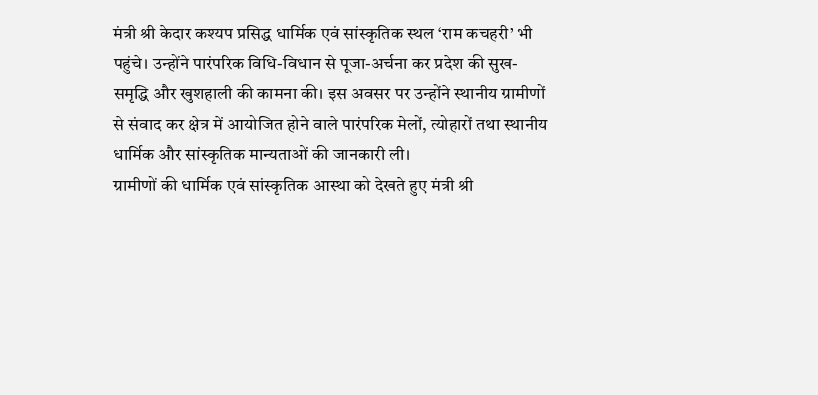मंत्री श्री केदार कश्यप प्रसिद्ध धार्मिक एवं सांस्कृतिक स्थल ‘राम कचहरी’ भी पहुंचे। उन्होंने पारंपरिक विधि-विधान से पूजा-अर्चना कर प्रदेश की सुख-समृद्धि और खुशहाली की कामना की। इस अवसर पर उन्होंने स्थानीय ग्रामीणों से संवाद कर क्षेत्र में आयोजित होने वाले पारंपरिक मेलों, त्योहारों तथा स्थानीय धार्मिक और सांस्कृतिक मान्यताओं की जानकारी ली।
ग्रामीणों की धार्मिक एवं सांस्कृतिक आस्था को देखते हुए मंत्री श्री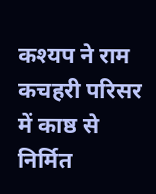कश्यप ने राम कचहरी परिसर में काष्ठ से निर्मित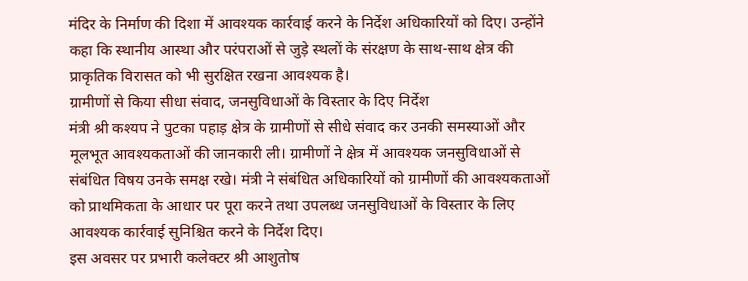मंदिर के निर्माण की दिशा में आवश्यक कार्रवाई करने के निर्देश अधिकारियों को दिए। उन्होंने कहा कि स्थानीय आस्था और परंपराओं से जुड़े स्थलों के संरक्षण के साथ-साथ क्षेत्र की प्राकृतिक विरासत को भी सुरक्षित रखना आवश्यक है।
ग्रामीणों से किया सीधा संवाद, जनसुविधाओं के विस्तार के दिए निर्देश
मंत्री श्री कश्यप ने पुटका पहाड़ क्षेत्र के ग्रामीणों से सीधे संवाद कर उनकी समस्याओं और मूलभूत आवश्यकताओं की जानकारी ली। ग्रामीणों ने क्षेत्र में आवश्यक जनसुविधाओं से संबंधित विषय उनके समक्ष रखे। मंत्री ने संबंधित अधिकारियों को ग्रामीणों की आवश्यकताओं को प्राथमिकता के आधार पर पूरा करने तथा उपलब्ध जनसुविधाओं के विस्तार के लिए आवश्यक कार्रवाई सुनिश्चित करने के निर्देश दिए।
इस अवसर पर प्रभारी कलेक्टर श्री आशुतोष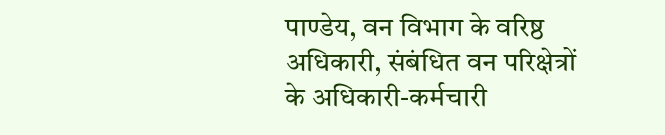पाण्डेय, वन विभाग के वरिष्ठ अधिकारी, संबंधित वन परिक्षेत्रों के अधिकारी-कर्मचारी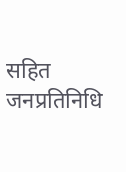सहित जनप्रतिनिधि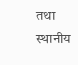तथा स्थानीय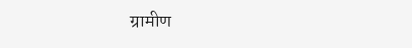ग्रामीण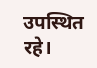उपस्थित रहे।